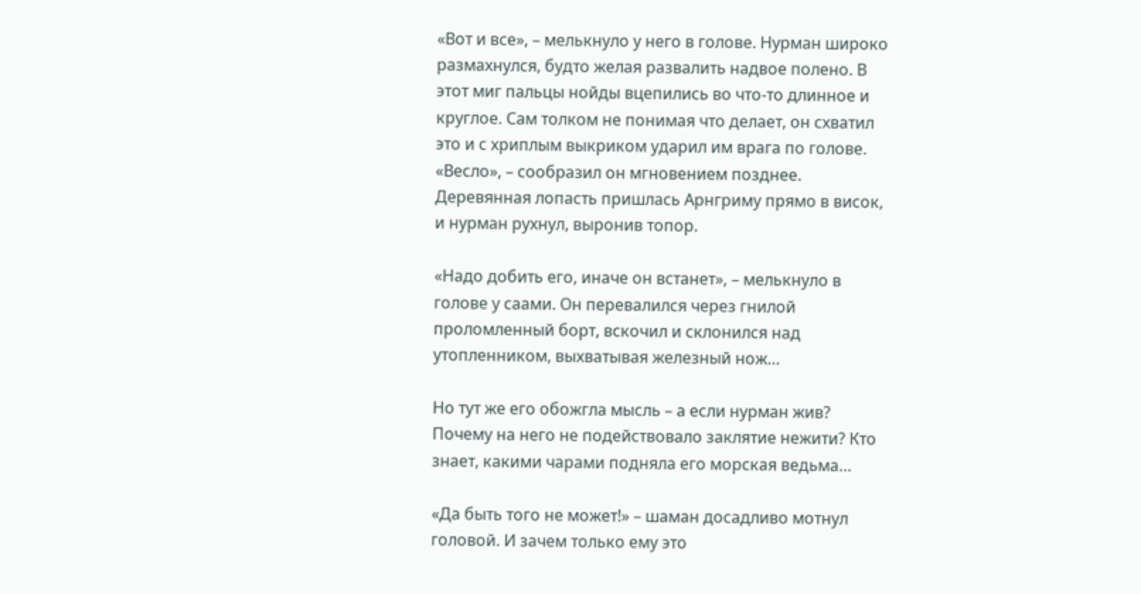«Вот и все», – мелькнуло у него в голове. Нурман широко размахнулся, будто желая развалить надвое полено. В этот миг пальцы нойды вцепились во что-то длинное и круглое. Сам толком не понимая что делает, он схватил это и с хриплым выкриком ударил им врага по голове. «Весло», – сообразил он мгновением позднее. Деревянная лопасть пришлась Арнгриму прямо в висок, и нурман рухнул, выронив топор.

«Надо добить его, иначе он встанет», – мелькнуло в голове у саами. Он перевалился через гнилой проломленный борт, вскочил и склонился над утопленником, выхватывая железный нож…

Но тут же его обожгла мысль – а если нурман жив? Почему на него не подействовало заклятие нежити? Кто знает, какими чарами подняла его морская ведьма…

«Да быть того не может!» – шаман досадливо мотнул головой. И зачем только ему это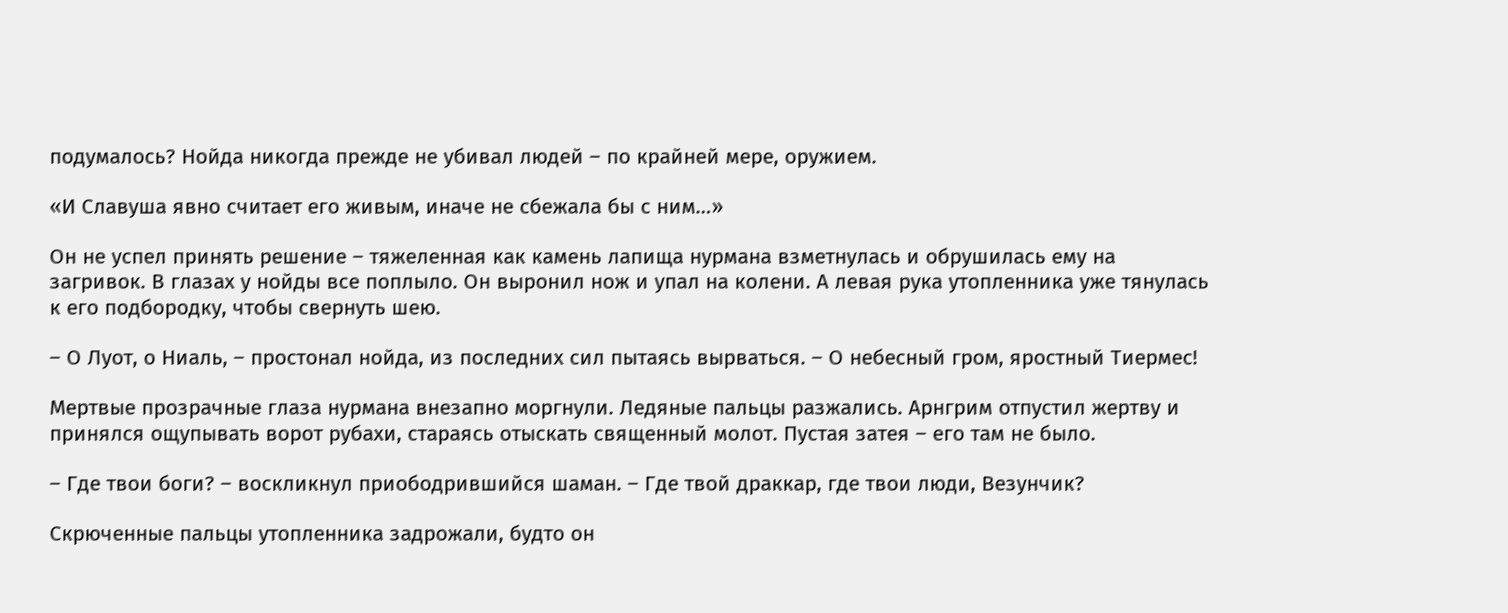подумалось? Нойда никогда прежде не убивал людей – по крайней мере, оружием.

«И Славуша явно считает его живым, иначе не сбежала бы с ним…»

Он не успел принять решение – тяжеленная как камень лапища нурмана взметнулась и обрушилась ему на загривок. В глазах у нойды все поплыло. Он выронил нож и упал на колени. А левая рука утопленника уже тянулась к его подбородку, чтобы свернуть шею.

– О Луот, о Ниаль, – простонал нойда, из последних сил пытаясь вырваться. – О небесный гром, яростный Тиермес!

Мертвые прозрачные глаза нурмана внезапно моргнули. Ледяные пальцы разжались. Арнгрим отпустил жертву и принялся ощупывать ворот рубахи, стараясь отыскать священный молот. Пустая затея – его там не было.

– Где твои боги? – воскликнул приободрившийся шаман. – Где твой драккар, где твои люди, Везунчик?

Скрюченные пальцы утопленника задрожали, будто он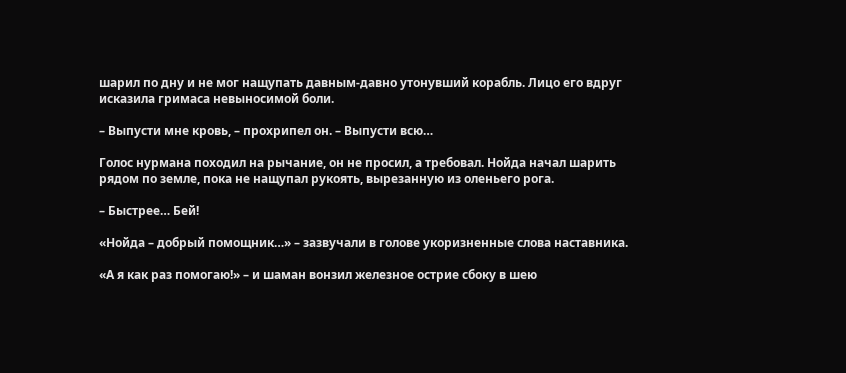шарил по дну и не мог нащупать давным-давно утонувший корабль. Лицо его вдруг исказила гримаса невыносимой боли.

– Выпусти мне кровь, – прохрипел он. – Выпусти всю…

Голос нурмана походил на рычание, он не просил, а требовал. Нойда начал шарить рядом по земле, пока не нащупал рукоять, вырезанную из оленьего рога.

– Быстрее… Бей!

«Нойда – добрый помощник…» – зазвучали в голове укоризненные слова наставника.

«А я как раз помогаю!» – и шаман вонзил железное острие сбоку в шею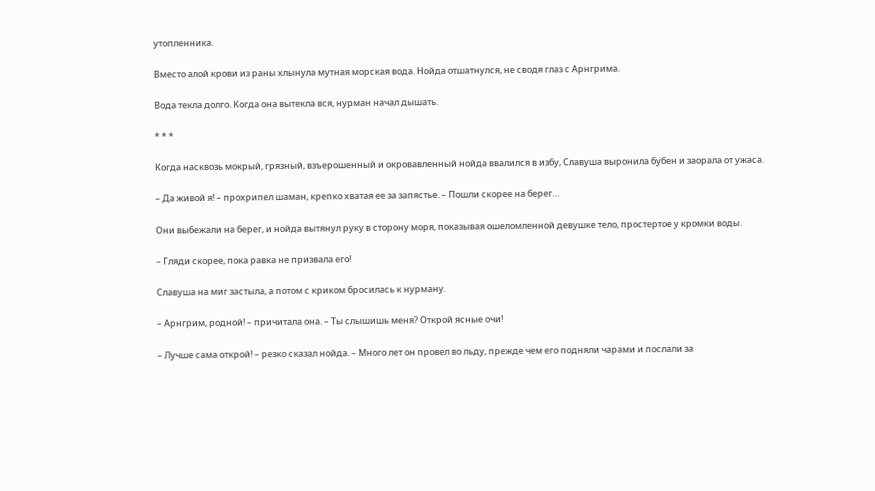утопленника.

Вместо алой крови из раны хлынула мутная морская вода. Нойда отшатнулся, не сводя глаз с Арнгрима.

Вода текла долго. Когда она вытекла вся, нурман начал дышать.

* * *

Когда насквозь мокрый, грязный, взъерошенный и окровавленный нойда ввалился в избу, Славуша выронила бубен и заорала от ужаса.

– Да живой я! – прохрипел шаман, крепко хватая ее за запястье. – Пошли скорее на берег…

Они выбежали на берег, и нойда вытянул руку в сторону моря, показывая ошеломленной девушке тело, простертое у кромки воды.

– Гляди скорее, пока равка не призвала его!

Славуша на миг застыла, а потом с криком бросилась к нурману.

– Арнгрим, родной! – причитала она. – Ты слышишь меня? Открой ясные очи!

– Лучше сама открой! – резко сказал нойда. – Много лет он провел во льду, прежде чем его подняли чарами и послали за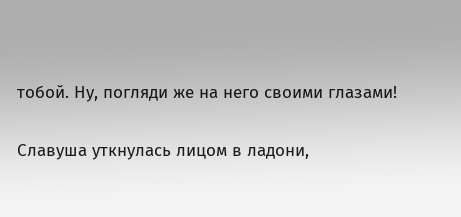тобой. Ну, погляди же на него своими глазами!

Славуша уткнулась лицом в ладони,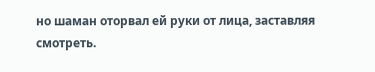но шаман оторвал ей руки от лица, заставляя смотреть.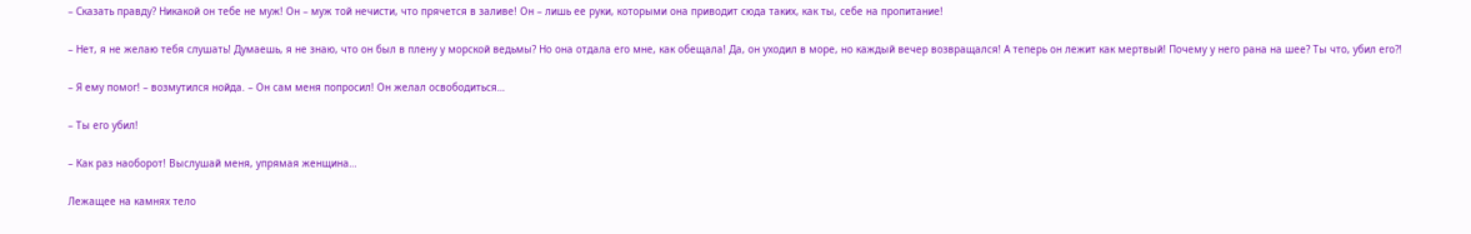– Сказать правду? Никакой он тебе не муж! Он – муж той нечисти, что прячется в заливе! Он – лишь ее руки, которыми она приводит сюда таких, как ты, себе на пропитание!

– Нет, я не желаю тебя слушать! Думаешь, я не знаю, что он был в плену у морской ведьмы? Но она отдала его мне, как обещала! Да, он уходил в море, но каждый вечер возвращался! А теперь он лежит как мертвый! Почему у него рана на шее? Ты что, убил его?!

– Я ему помог! – возмутился нойда. – Он сам меня попросил! Он желал освободиться…

– Ты его убил!

– Как раз наоборот! Выслушай меня, упрямая женщина…

Лежащее на камнях тело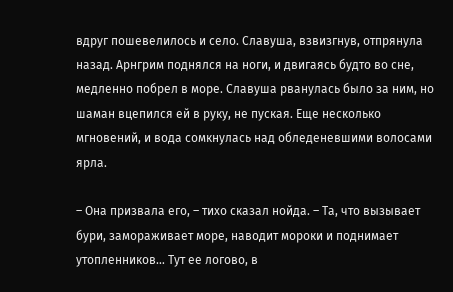вдруг пошевелилось и село. Славуша, взвизгнув, отпрянула назад. Арнгрим поднялся на ноги, и двигаясь будто во сне, медленно побрел в море. Славуша рванулась было за ним, но шаман вцепился ей в руку, не пуская. Еще несколько мгновений, и вода сомкнулась над обледеневшими волосами ярла.

– Она призвала его, – тихо сказал нойда. – Та, что вызывает бури, замораживает море, наводит мороки и поднимает утопленников… Тут ее логово, в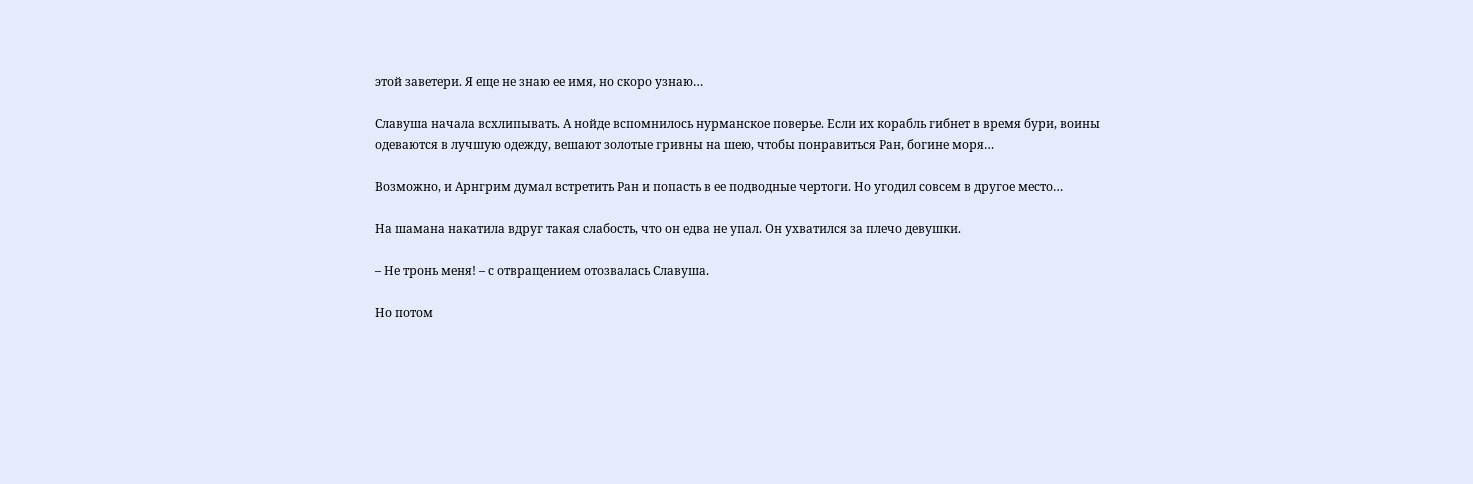этой заветери. Я еще не знаю ее имя, но скоро узнаю…

Славуша начала всхлипывать. А нойде вспомнилось нурманское поверье. Если их корабль гибнет в время бури, воины одеваются в лучшую одежду, вешают золотые гривны на шею, чтобы понравиться Ран, богине моря…

Возможно, и Арнгрим думал встретить Ран и попасть в ее подводные чертоги. Но угодил совсем в другое место…

На шамана накатила вдруг такая слабость, что он едва не упал. Он ухватился за плечо девушки.

– Не тронь меня! – с отвращением отозвалась Славуша.

Но потом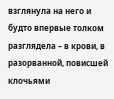взглянула на него и будто впервые толком разглядела – в крови, в разорванной, повисшей клочьями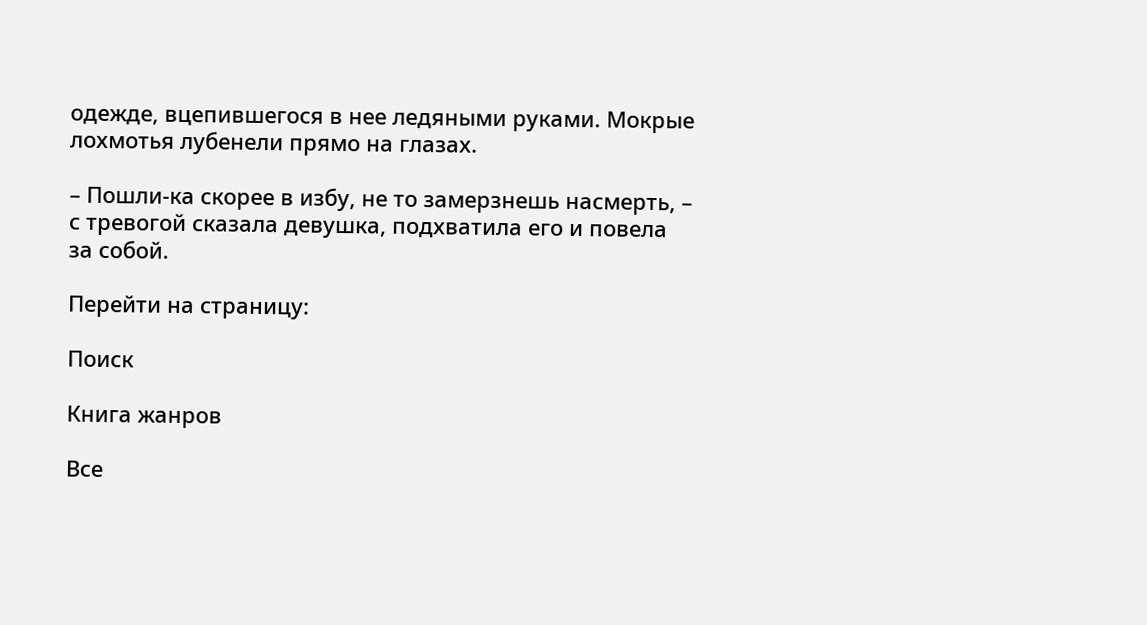одежде, вцепившегося в нее ледяными руками. Мокрые лохмотья лубенели прямо на глазах.

– Пошли-ка скорее в избу, не то замерзнешь насмерть, – с тревогой сказала девушка, подхватила его и повела за собой.

Перейти на страницу:

Поиск

Книга жанров

Все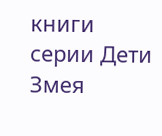книги серии Дети Змея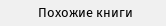Похожие книги